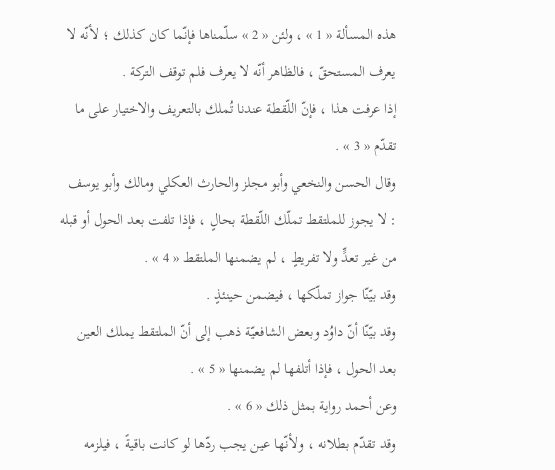هذه المسألة « 1 » ، ولئن « 2 » سلّمناها فإنّما كان كذلك ؛ لأنّه لا يعرف المستحقّ ، فالظاهر أنّه لا يعرف فلم توقف التركة .
إذا عرفت هذا ، فإنّ اللّقطة عندنا تُملك بالتعريف والاختيار على ما تقدّم « 3 » .
وقال الحسن والنخعي وأبو مجلز والحارث العكلي ومالك وأبو يوسف : لا يجوز للملتقط تملّك اللّقطة بحالٍ ، فإذا تلفت بعد الحول أو قبله من غير تعدٍّ ولا تفريطٍ ، لم يضمنها الملتقط « 4 » .
وقد بيّنّا جواز تملّكها ، فيضمن حينئذٍ .
وقد بيّنّا أنّ داوُد وبعض الشافعيّة ذهب إلى أنّ الملتقط يملك العين بعد الحول ، فإذا أتلفها لم يضمنها « 5 » .
وعن أحمد رواية بمثل ذلك « 6 » .
وقد تقدّم بطلانه ، ولأنّها عين يجب ردّها لو كانت باقيةً ، فيلزمه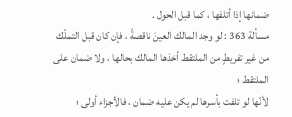ضمانها إذا أتلفها ، كما قبل الحول .
مسألة 363 : لو وجد المالك العينَ ناقصةً ، فإن كان قبل التملّك من غير تفريطٍ من الملتقط أخذها المالك بحالها ، ولا ضمان على الملتقط ؛
لأنّها لو تلفت بأسرها لم يكن عليه ضمان ، فالأجزاء أولى ؛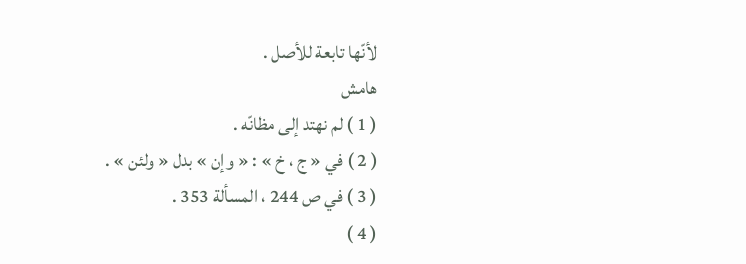لأنّها تابعة للأصل .
هامش
( 1 ) لم نهتد إلى مظانّه .
( 2 ) في « ج ، خ » : « وإن » بدل « ولئن » .
( 3 ) في ص 244 ، المسألة 353 .
( 4 )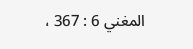المغني 6 : 367 ،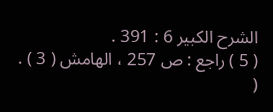الشرح الكبير 6 : 391 .
( 5 ) راجع : ص 257 ، الهامش ( 3 ) .
(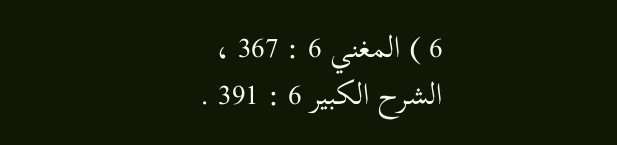6 ) المغني 6 : 367 ، الشرح الكبير 6 : 391 .